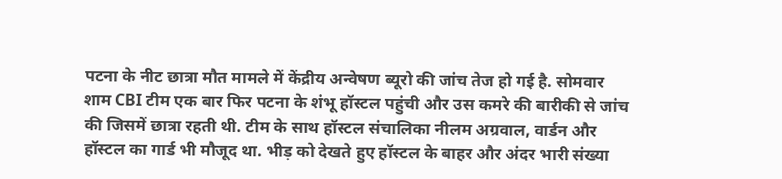पटना के नीट छात्रा मौत मामले में केंद्रीय अन्वेषण ब्यूरो की जांच तेज हो गई है. सोमवार शाम CBI टीम एक बार फिर पटना के शंभू हॉस्टल पहुंची और उस कमरे की बारीकी से जांच की जिसमें छात्रा रहती थी. टीम के साथ हॉस्टल संचालिका नीलम अग्रवाल, वार्डन और हॉस्टल का गार्ड भी मौजूद था. भीड़ को देखते हुए हॉस्टल के बाहर और अंदर भारी संख्या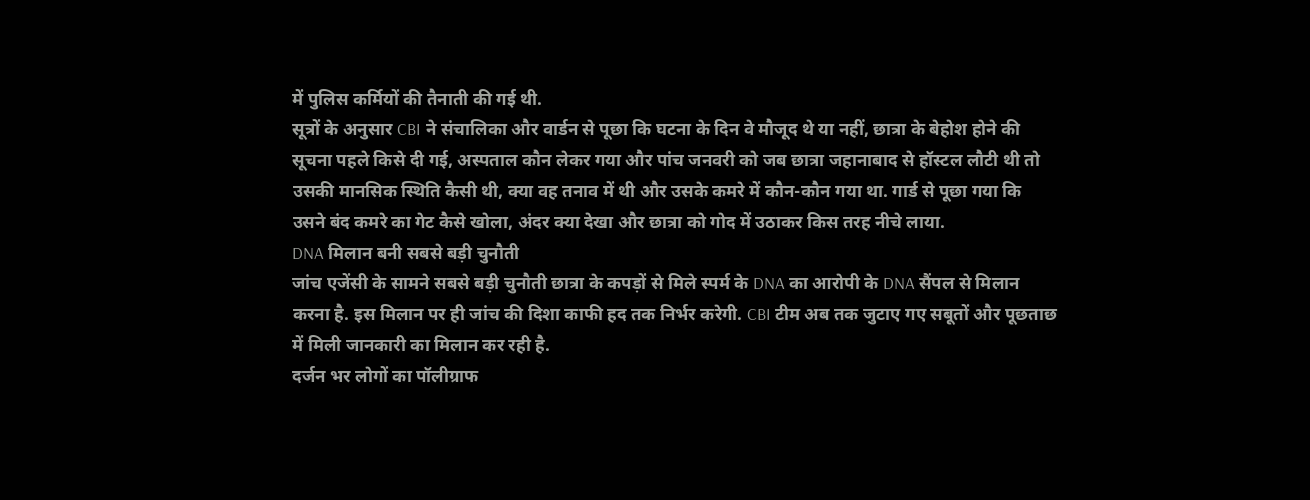में पुलिस कर्मियों की तैनाती की गई थी.
सूत्रों के अनुसार CBI ने संचालिका और वार्डन से पूछा कि घटना के दिन वे मौजूद थे या नहीं, छात्रा के बेहोश होने की सूचना पहले किसे दी गई, अस्पताल कौन लेकर गया और पांच जनवरी को जब छात्रा जहानाबाद से हॉस्टल लौटी थी तो उसकी मानसिक स्थिति कैसी थी, क्या वह तनाव में थी और उसके कमरे में कौन-कौन गया था. गार्ड से पूछा गया कि उसने बंद कमरे का गेट कैसे खोला, अंदर क्या देखा और छात्रा को गोद में उठाकर किस तरह नीचे लाया.
DNA मिलान बनी सबसे बड़ी चुनौती
जांच एजेंसी के सामने सबसे बड़ी चुनौती छात्रा के कपड़ों से मिले स्पर्म के DNA का आरोपी के DNA सैंपल से मिलान करना है. इस मिलान पर ही जांच की दिशा काफी हद तक निर्भर करेगी. CBI टीम अब तक जुटाए गए सबूतों और पूछताछ में मिली जानकारी का मिलान कर रही है.
दर्जन भर लोगों का पॉलीग्राफ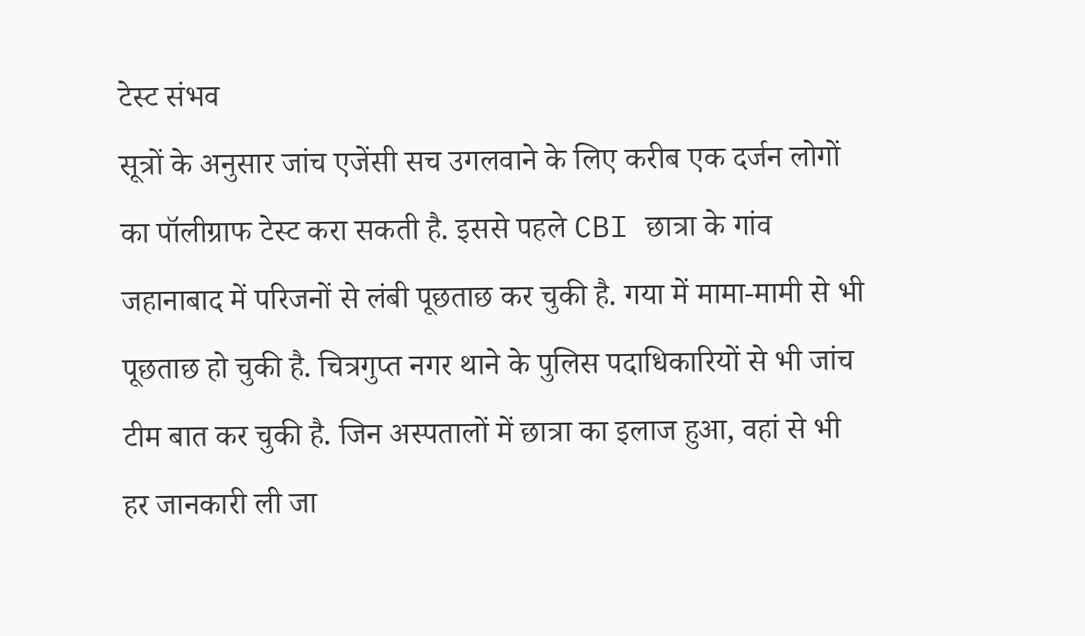टेस्ट संभव
सूत्रों के अनुसार जांच एजेंसी सच उगलवाने के लिए करीब एक दर्जन लोगों का पॉलीग्राफ टेस्ट करा सकती है. इससे पहले CBI छात्रा के गांव जहानाबाद में परिजनों से लंबी पूछताछ कर चुकी है. गया में मामा-मामी से भी पूछताछ हो चुकी है. चित्रगुप्त नगर थाने के पुलिस पदाधिकारियों से भी जांच टीम बात कर चुकी है. जिन अस्पतालों में छात्रा का इलाज हुआ, वहां से भी हर जानकारी ली जा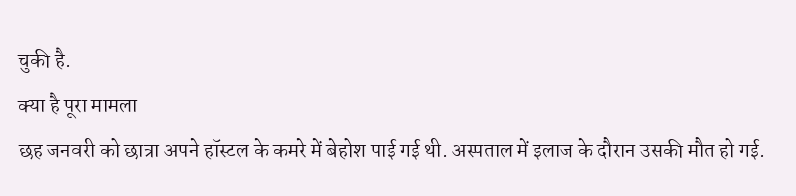चुकी है.
क्या है पूरा मामला
छह जनवरी को छात्रा अपने हॉस्टल के कमरे में बेहोश पाई गई थी. अस्पताल में इलाज के दौरान उसकी मौत हो गई.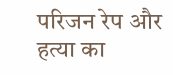परिजन रेप और हत्या का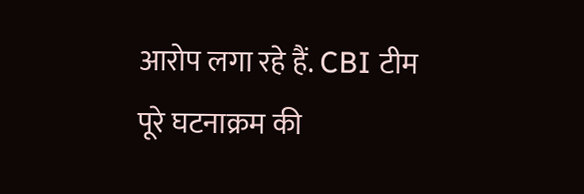आरोप लगा रहे हैं. CBI टीम पूरे घटनाक्रम की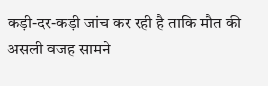कड़ी-दर-कड़ी जांच कर रही है ताकि मौत की असली वजह सामने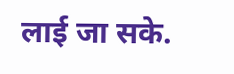लाई जा सके.